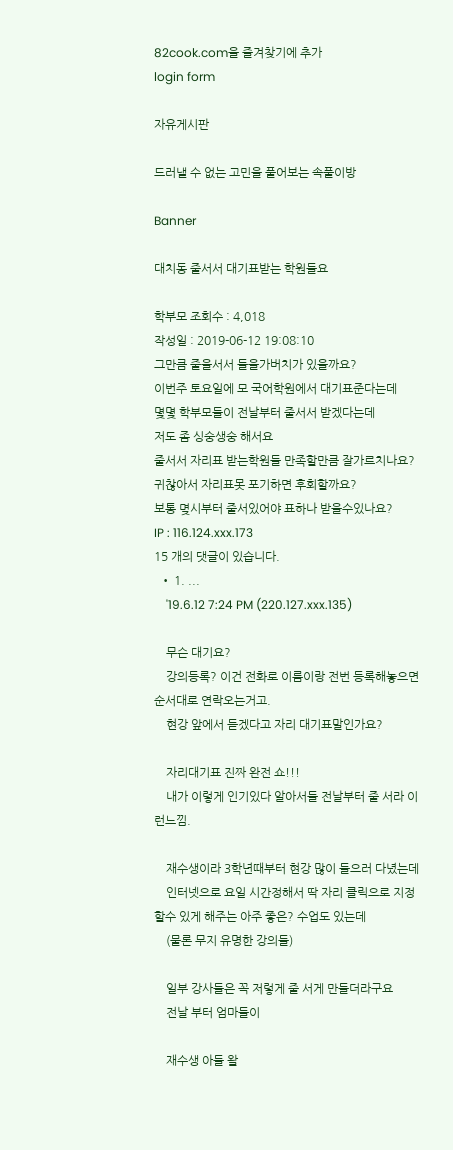82cook.com을 즐겨찾기에 추가
login form

자유게시판

드러낼 수 없는 고민을 풀어보는 속풀이방

Banner

대치동 줄서서 대기표받는 학원들요

학부모 조회수 : 4,018
작성일 : 2019-06-12 19:08:10
그만큼 줄을서서 들을가버치가 있을까요?
이번주 토요일에 모 국어학원에서 대기표준다는데
몇몇 학부모들이 전날부터 줄서서 받겠다는데
저도 좀 싱숭생숭 해서요
줄서서 자리표 받는학원들 만족할만큼 잘가르치나요?
귀찮아서 자리표못 포기하면 후회할까요?
보통 몆시부터 줄서있어야 표하나 받을수있나요?
IP : 116.124.xxx.173
15 개의 댓글이 있습니다.
  • 1. ...
    '19.6.12 7:24 PM (220.127.xxx.135)

    무슨 대기요?
    강의등록? 이건 전화로 이름이랑 전번 등록해놓으면 순서대로 연락오는거고.
    현강 앞에서 듣겠다고 자리 대기표말인가요?

    자리대기표 진짜 완전 쇼!!!
    내가 이렇게 인기있다 알아서들 전날부터 줄 서라 이런느낌.

    재수생이라 3학년때부터 현강 많이 들으러 다녔는데
    인터넷으로 요일 시간정해서 딱 자리 클릭으로 지정할수 있게 해주는 아주 좋은? 수업도 있는데
    (물론 무지 유명한 강의들)

    일부 강사들은 꼭 저렇게 줄 서게 만들더라구요
    전날 부터 엄마들이

    재수생 아들 왈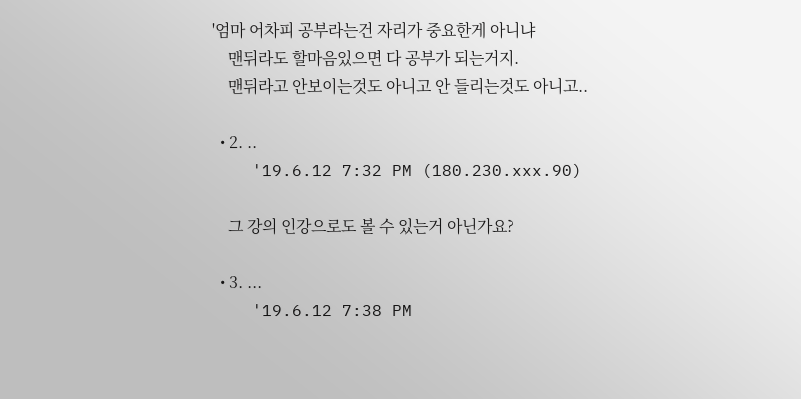'엄마 어차피 공부라는건 자리가 중요한게 아니냐
    맨뒤라도 할마음있으면 다 공부가 되는거지.
    맨뒤라고 안보이는것도 아니고 안 들리는것도 아니고..

  • 2. ..
    '19.6.12 7:32 PM (180.230.xxx.90)

    그 강의 인강으로도 볼 수 있는거 아닌가요?

  • 3. ...
    '19.6.12 7:38 PM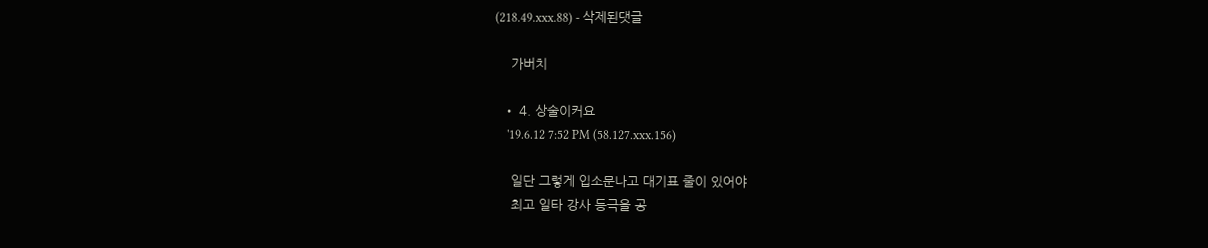(218.49.xxx.88) - 삭제된댓글

    가버치

  • 4. 상술이커요
    '19.6.12 7:52 PM (58.127.xxx.156)

    일단 그렇게 입소문나고 대기표 줄이 있어야
    최고 일타 강사 등극을 공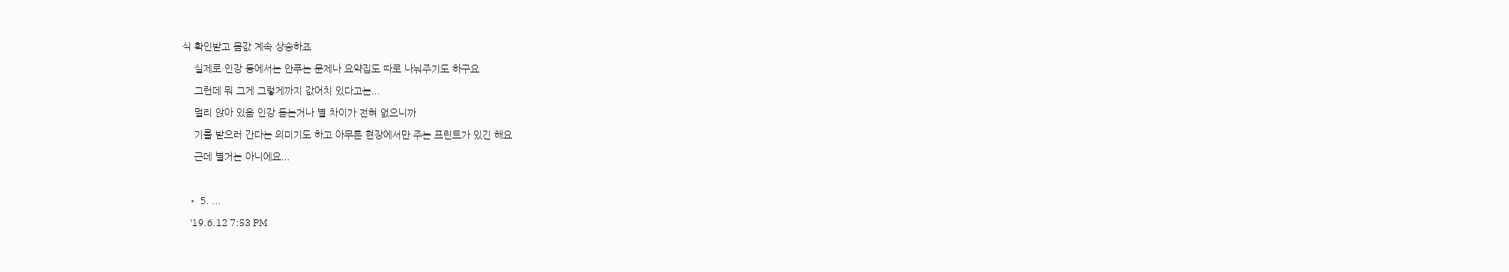식 확인받고 몸값 계속 상승하죠
    실제로 인강 등에서는 안푸는 문제나 요약집도 따로 나눠주기도 하구요
    그런데 뭐 그게 그렇게까지 값어치 있다고는...
    멀리 앉아 있음 인강 듣는거나 별 차이가 전혀 없으니까
    기를 받으러 간다는 의미기도 하고 아무튼 현장에서만 주는 프린트가 있긴 해요
    근데 별거는 아니에요...

  • 5. ...
    '19.6.12 7:53 PM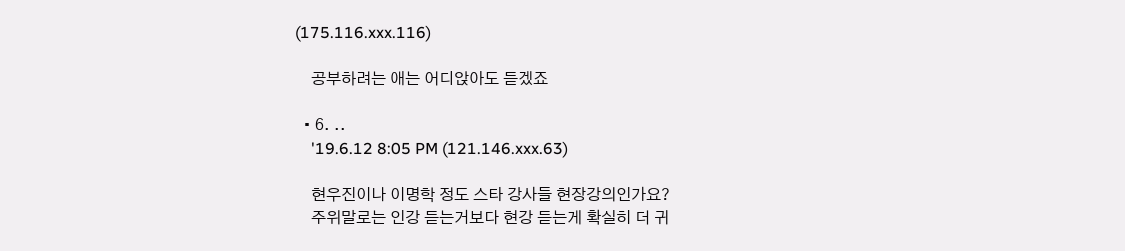(175.116.xxx.116)

    공부하려는 애는 어디앉아도 듣겠죠

  • 6. ..
    '19.6.12 8:05 PM (121.146.xxx.63)

    현우진이나 이명학 정도 스타 강사들 현장강의인가요?
    주위말로는 인강 듣는거보다 현강 듣는게 확실히 더 귀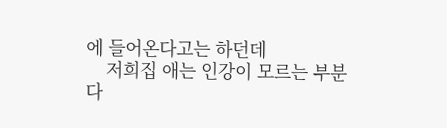에 들어온다고는 하던데
    저희집 애는 인강이 모르는 부분 다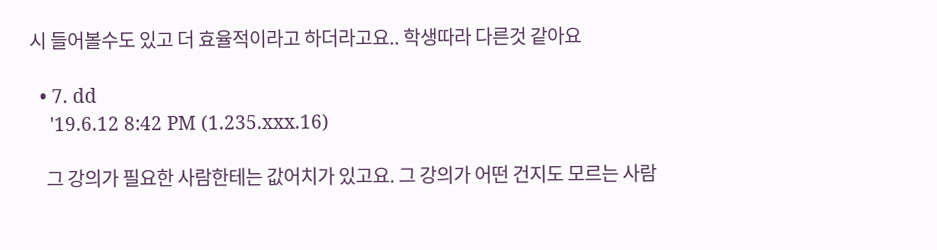시 들어볼수도 있고 더 효율적이라고 하더라고요.. 학생따라 다른것 같아요

  • 7. dd
    '19.6.12 8:42 PM (1.235.xxx.16)

    그 강의가 필요한 사람한테는 값어치가 있고요. 그 강의가 어떤 건지도 모르는 사람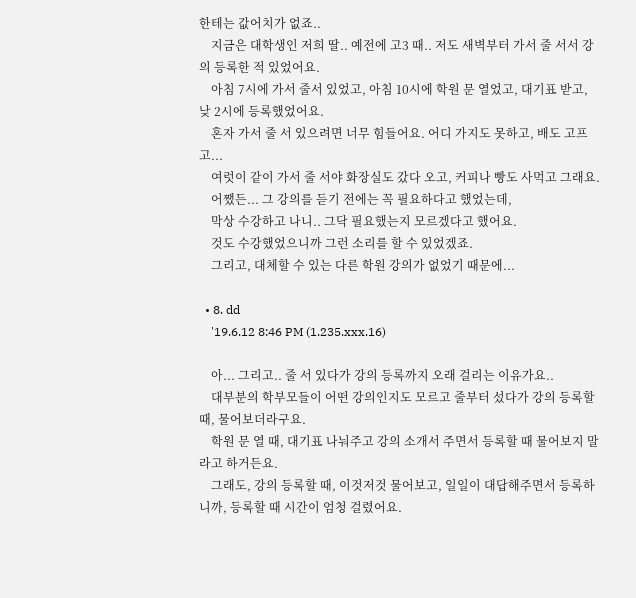한테는 값어치가 없죠..
    지금은 대학생인 저희 딸.. 예전에 고3 때.. 저도 새벽부터 가서 줄 서서 강의 등록한 적 있었어요.
    아침 7시에 가서 줄서 있었고, 아침 10시에 학원 문 열었고, 대기표 받고, 낮 2시에 등록했었어요.
    혼자 가서 줄 서 있으려면 너무 힘들어요. 어디 가지도 못하고, 배도 고프고...
    여럿이 같이 가서 줄 서야 화장실도 갔다 오고, 커피나 빵도 사먹고 그래요.
    어쨌든... 그 강의를 듣기 전에는 꼭 필요하다고 했었는데,
    막상 수강하고 나니.. 그닥 필요했는지 모르겠다고 했어요.
    것도 수강했었으니까 그런 소리를 할 수 있었겠죠.
    그리고, 대체할 수 있는 다른 학원 강의가 없었기 때문에...

  • 8. dd
    '19.6.12 8:46 PM (1.235.xxx.16)

    아... 그리고.. 줄 서 있다가 강의 등록까지 오래 걸리는 이유가요..
    대부분의 학부모들이 어떤 강의인지도 모르고 줄부터 섰다가 강의 등록할 때, 물어보더라구요.
    학원 문 열 때, 대기표 나눠주고 강의 소개서 주면서 등록할 때 물어보지 말라고 하거든요.
    그래도, 강의 등록할 때, 이것저것 물어보고, 일일이 대답해주면서 등록하니까, 등록할 때 시간이 엄청 걸렸어요.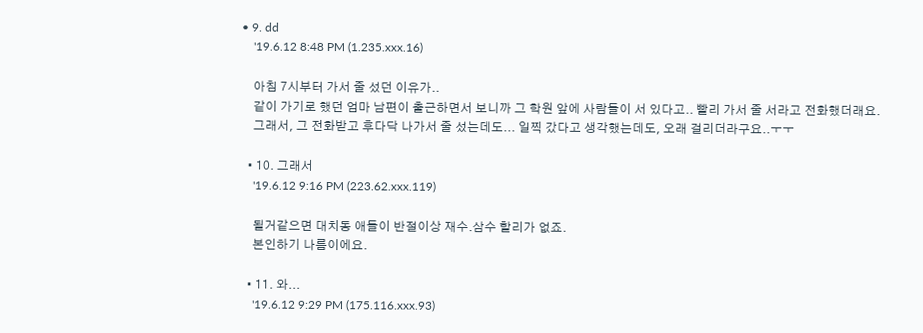• 9. dd
    '19.6.12 8:48 PM (1.235.xxx.16)

    아침 7시부터 가서 줄 섰던 이유가..
    같이 가기로 했던 엄마 남편이 출근하면서 보니까 그 학원 앞에 사람들이 서 있다고.. 빨리 가서 줄 서라고 전화했더래요.
    그래서, 그 전화받고 후다닥 나가서 줄 섰는데도... 일찍 갔다고 생각했는데도, 오래 걸리더라구요..ㅜㅜ

  • 10. 그래서
    '19.6.12 9:16 PM (223.62.xxx.119)

    될거같으면 대치동 애들이 반절이상 재수.삼수 할리가 없죠.
    본인하기 나름이에요.

  • 11. 와...
    '19.6.12 9:29 PM (175.116.xxx.93)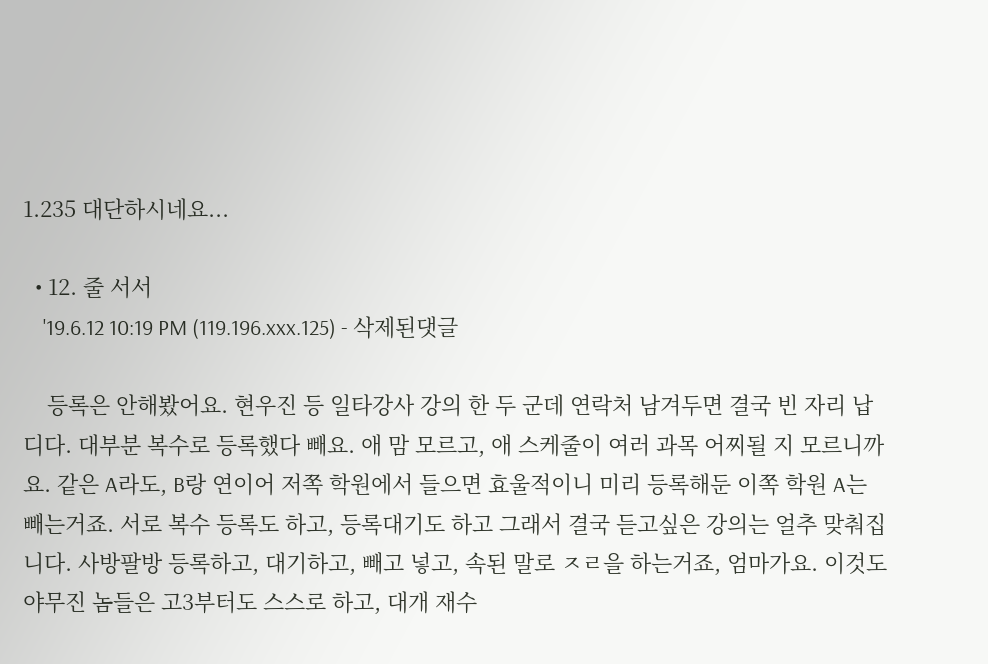1.235 대단하시네요...

  • 12. 줄 서서
    '19.6.12 10:19 PM (119.196.xxx.125) - 삭제된댓글

    등록은 안해봤어요. 현우진 등 일타강사 강의 한 두 군데 연락처 남겨두면 결국 빈 자리 납디다. 대부분 복수로 등록했다 빼요. 애 맘 모르고, 애 스케줄이 여러 과목 어찌될 지 모르니까요. 같은 A라도, B랑 연이어 저쪽 학원에서 들으면 효울적이니 미리 등록해둔 이쪽 학원 A는 빼는거죠. 서로 복수 등록도 하고, 등록대기도 하고 그래서 결국 듣고싶은 강의는 얼추 맞춰집니다. 사방팔방 등록하고, 대기하고, 빼고 넣고, 속된 말로 ㅈㄹ을 하는거죠, 엄마가요. 이것도 야무진 놈들은 고3부터도 스스로 하고, 대개 재수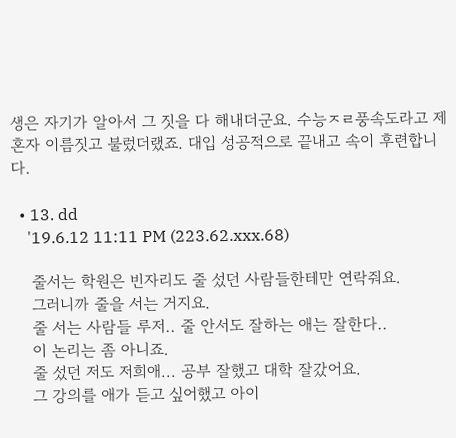생은 자기가 알아서 그 짓을 다 해내더군요. 수능ㅈㄹ풍속도라고 제 혼자 이름짓고 불렀더랬죠. 대입 성공적으로 끝내고 속이 후련합니다.

  • 13. dd
    '19.6.12 11:11 PM (223.62.xxx.68)

    줄서는 학원은 빈자리도 줄 섰던 사람들한테만 연락줘요.
    그러니까 줄을 서는 거지요.
    줄 서는 사람들 루저.. 줄 안서도 잘하는 애는 잘한다..
    이 논리는 좀 아니죠.
    줄 섰던 저도 저희애... 공부 잘했고 대학 잘갔어요.
    그 강의를 애가 듣고 싶어했고 아이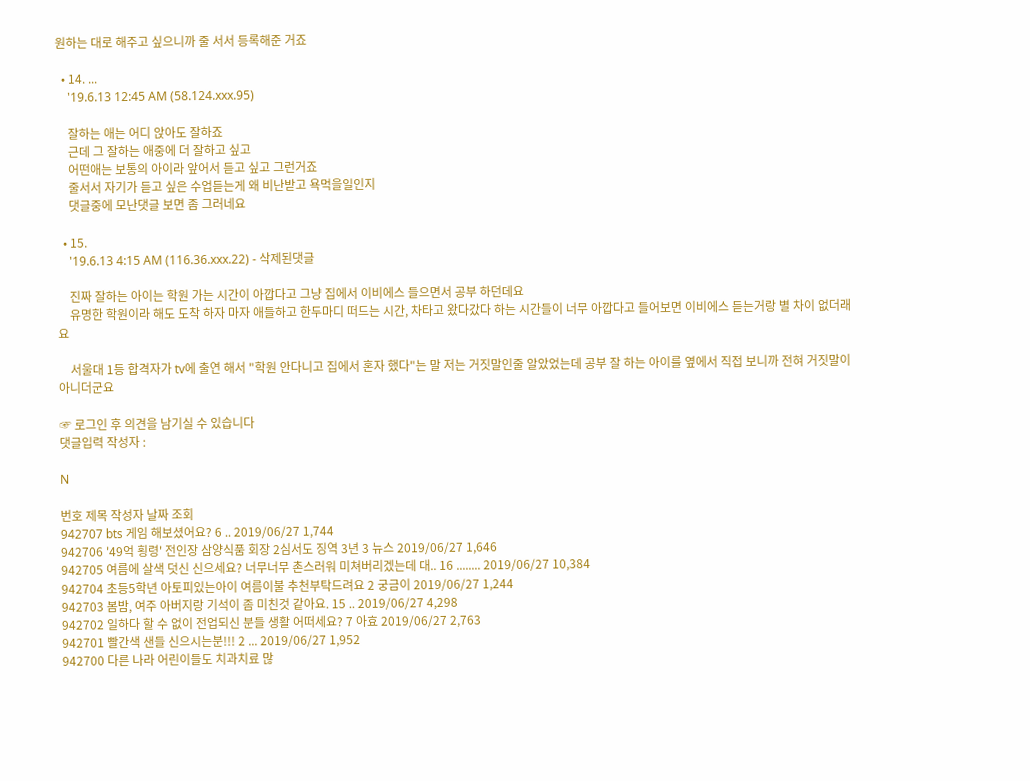원하는 대로 해주고 싶으니까 줄 서서 등록해준 거죠

  • 14. ...
    '19.6.13 12:45 AM (58.124.xxx.95)

    잘하는 애는 어디 앉아도 잘하죠
    근데 그 잘하는 애중에 더 잘하고 싶고
    어떤애는 보통의 아이라 앞어서 듣고 싶고 그런거죠
    줄서서 자기가 듣고 싶은 수업듣는게 왜 비난받고 욕먹을일인지
    댓글중에 모난댓글 보면 좀 그러네요

  • 15.
    '19.6.13 4:15 AM (116.36.xxx.22) - 삭제된댓글

    진짜 잘하는 아이는 학원 가는 시간이 아깝다고 그냥 집에서 이비에스 들으면서 공부 하던데요
    유명한 학원이라 해도 도착 하자 마자 애들하고 한두마디 떠드는 시간, 차타고 왔다갔다 하는 시간들이 너무 아깝다고 들어보면 이비에스 듣는거랑 별 차이 없더래요

    서울대 1등 합격자가 tv에 출연 해서 "학원 안다니고 집에서 혼자 했다"는 말 저는 거짓말인줄 알았었는데 공부 잘 하는 아이를 옆에서 직접 보니까 전혀 거짓말이 아니더군요

☞ 로그인 후 의견을 남기실 수 있습니다
댓글입력 작성자 :

N

번호 제목 작성자 날짜 조회
942707 bts 게임 해보셨어요? 6 .. 2019/06/27 1,744
942706 '49억 횡령' 전인장 삼양식품 회장 2심서도 징역 3년 3 뉴스 2019/06/27 1,646
942705 여름에 살색 덧신 신으세요? 너무너무 촌스러워 미쳐버리겠는데 대.. 16 ........ 2019/06/27 10,384
942704 초등5학년 아토피있는아이 여름이불 추천부탁드려요 2 궁금이 2019/06/27 1,244
942703 봄밤, 여주 아버지랑 기석이 좀 미친것 같아요. 15 .. 2019/06/27 4,298
942702 일하다 할 수 없이 전업되신 분들 생활 어떠세요? 7 아효 2019/06/27 2,763
942701 빨간색 샌들 신으시는분!!! 2 ... 2019/06/27 1,952
942700 다른 나라 어린이들도 치과치료 많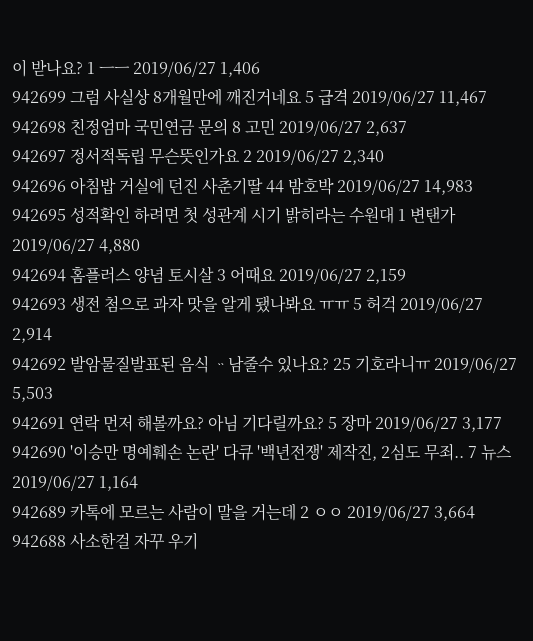이 받나요? 1 ㅡㅡ 2019/06/27 1,406
942699 그럼 사실상 8개월만에 깨진거네요 5 급격 2019/06/27 11,467
942698 친정엄마 국민연금 문의 8 고민 2019/06/27 2,637
942697 정서적독립 무슨뜻인가요 2 2019/06/27 2,340
942696 아침밥 거실에 던진 사춘기딸 44 밤호박 2019/06/27 14,983
942695 성적확인 하려면 첫 성관계 시기 밝히라는 수원대 1 변탠가 2019/06/27 4,880
942694 홈플러스 양념 토시살 3 어때요 2019/06/27 2,159
942693 생전 첨으로 과자 맛을 알게 됐나봐요 ㅠㅠ 5 허걱 2019/06/27 2,914
942692 발암물질발표된 음식 ᆢ남줄수 있나요? 25 기호라니ㅠ 2019/06/27 5,503
942691 연락 먼저 해볼까요? 아님 기다릴까요? 5 장마 2019/06/27 3,177
942690 '이승만 명예훼손 논란' 다큐 '백년전쟁' 제작진, 2심도 무죄.. 7 뉴스 2019/06/27 1,164
942689 카톡에 모르는 사람이 말을 거는데 2 ㅇㅇ 2019/06/27 3,664
942688 사소한걸 자꾸 우기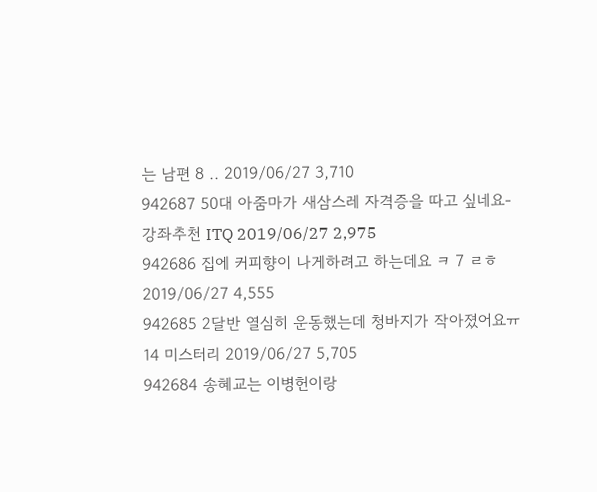는 남편 8 .. 2019/06/27 3,710
942687 50대 아줌마가 새삼스레 자격증을 따고 싶네요-강좌추천 ITQ 2019/06/27 2,975
942686 집에 커피향이 나게하려고 하는데요 ㅋ 7 ㄹㅎ 2019/06/27 4,555
942685 2달반 열심히 운동했는데 청바지가 작아졌어요ㅠ 14 미스터리 2019/06/27 5,705
942684 송혜교는 이병헌이랑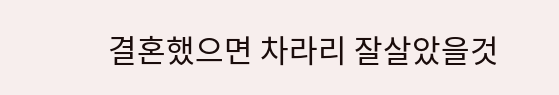결혼했으면 차라리 잘살았을것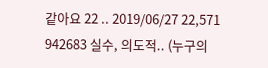같아요 22 .. 2019/06/27 22,571
942683 실수, 의도적.. (누구의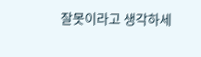잘못이라고 생각하세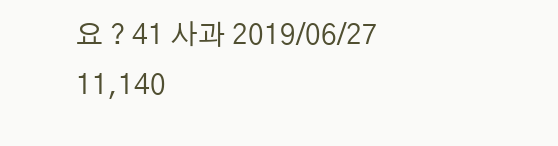요 ? 41 사과 2019/06/27 11,140